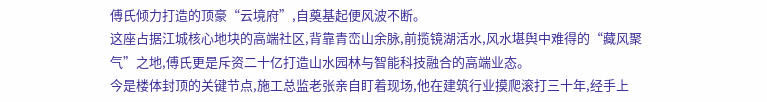傅氏倾力打造的顶豪“云境府”,自奠基起便风波不断。
这座占据江城核心地块的高端社区,背靠青峦山余脉,前揽镜湖活水,风水堪舆中难得的“藏风聚气”之地,傅氏更是斥资二十亿打造山水园林与智能科技融合的高端业态。
今是楼体封顶的关键节点,施工总监老张亲自盯着现场,他在建筑行业摸爬滚打三十年,经手上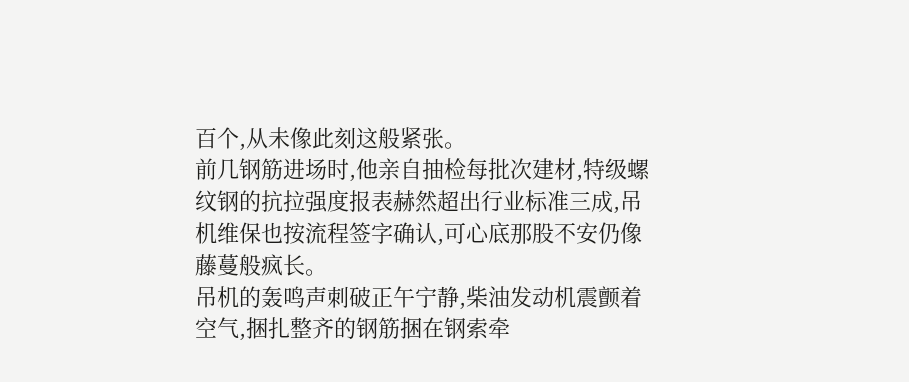百个,从未像此刻这般紧张。
前几钢筋进场时,他亲自抽检每批次建材,特级螺纹钢的抗拉强度报表赫然超出行业标准三成,吊机维保也按流程签字确认,可心底那股不安仍像藤蔓般疯长。
吊机的轰鸣声刺破正午宁静,柴油发动机震颤着空气,捆扎整齐的钢筋捆在钢索牵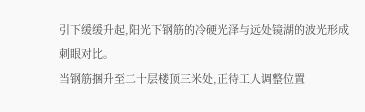引下缓缓升起,阳光下钢筋的冷硬光泽与远处镜湖的波光形成刺眼对比。
当钢筋捆升至二十层楼顶三米处,正待工人调整位置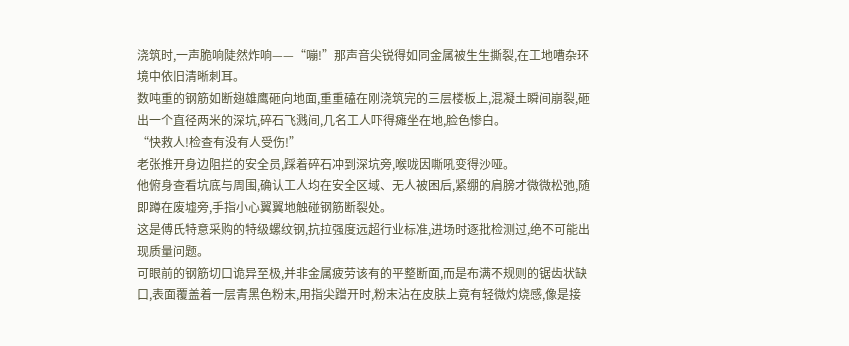浇筑时,一声脆响陡然炸响——“嘣!”那声音尖锐得如同金属被生生撕裂,在工地嘈杂环境中依旧清晰刺耳。
数吨重的钢筋如断翅雄鹰砸向地面,重重磕在刚浇筑完的三层楼板上,混凝土瞬间崩裂,砸出一个直径两米的深坑,碎石飞溅间,几名工人吓得瘫坐在地,脸色惨白。
“快救人!检查有没有人受伤!”
老张推开身边阻拦的安全员,踩着碎石冲到深坑旁,喉咙因嘶吼变得沙哑。
他俯身查看坑底与周围,确认工人均在安全区域、无人被困后,紧绷的肩膀才微微松弛,随即蹲在废墟旁,手指小心翼翼地触碰钢筋断裂处。
这是傅氏特意采购的特级螺纹钢,抗拉强度远超行业标准,进场时逐批检测过,绝不可能出现质量问题。
可眼前的钢筋切口诡异至极,并非金属疲劳该有的平整断面,而是布满不规则的锯齿状缺口,表面覆盖着一层青黑色粉末,用指尖蹭开时,粉末沾在皮肤上竟有轻微灼烧感,像是接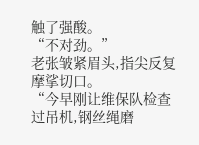触了强酸。
“不对劲。”
老张皱紧眉头,指尖反复摩挲切口。
“今早刚让维保队检查过吊机,钢丝绳磨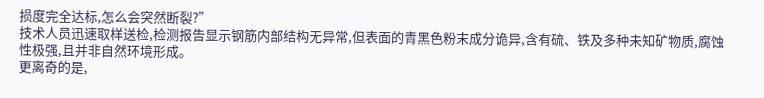损度完全达标,怎么会突然断裂?”
技术人员迅速取样送检,检测报告显示钢筋内部结构无异常,但表面的青黑色粉末成分诡异,含有硫、铁及多种未知矿物质,腐蚀性极强,且并非自然环境形成。
更离奇的是,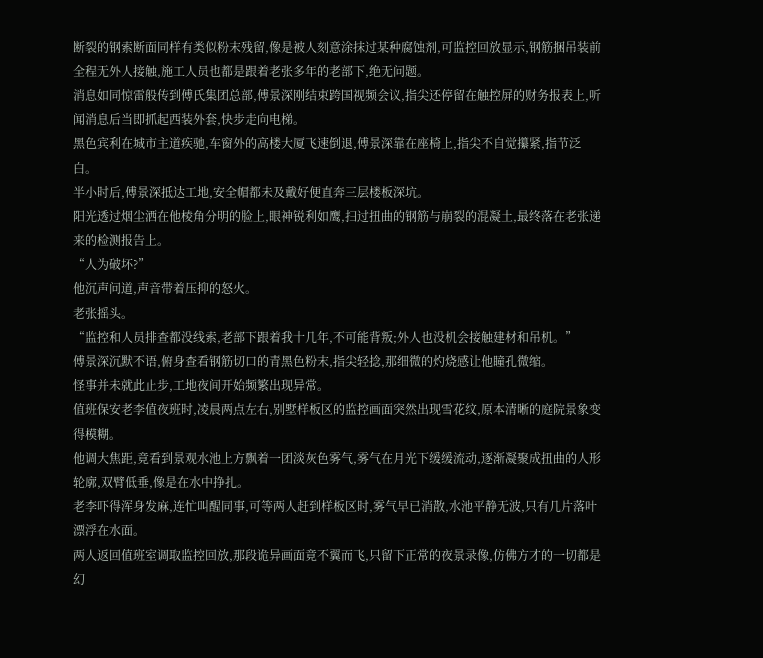断裂的钢索断面同样有类似粉末残留,像是被人刻意涂抹过某种腐蚀剂,可监控回放显示,钢筋捆吊装前全程无外人接触,施工人员也都是跟着老张多年的老部下,绝无问题。
消息如同惊雷般传到傅氏集团总部,傅景深刚结束跨国视频会议,指尖还停留在触控屏的财务报表上,听闻消息后当即抓起西装外套,快步走向电梯。
黑色宾利在城市主道疾驰,车窗外的高楼大厦飞速倒退,傅景深靠在座椅上,指尖不自觉攥紧,指节泛白。
半小时后,傅景深抵达工地,安全帽都未及戴好便直奔三层楼板深坑。
阳光透过烟尘洒在他棱角分明的脸上,眼神锐利如鹰,扫过扭曲的钢筋与崩裂的混凝土,最终落在老张递来的检测报告上。
“人为破坏?”
他沉声问道,声音带着压抑的怒火。
老张摇头。
“监控和人员排查都没线索,老部下跟着我十几年,不可能背叛;外人也没机会接触建材和吊机。”
傅景深沉默不语,俯身查看钢筋切口的青黑色粉末,指尖轻捻,那细微的灼烧感让他瞳孔微缩。
怪事并未就此止步,工地夜间开始频繁出现异常。
值班保安老李值夜班时,凌晨两点左右,别墅样板区的监控画面突然出现雪花纹,原本清晰的庭院景象变得模糊。
他调大焦距,竟看到景观水池上方飘着一团淡灰色雾气,雾气在月光下缓缓流动,逐渐凝聚成扭曲的人形轮廓,双臂低垂,像是在水中挣扎。
老李吓得浑身发麻,连忙叫醒同事,可等两人赶到样板区时,雾气早已消散,水池平静无波,只有几片落叶漂浮在水面。
两人返回值班室调取监控回放,那段诡异画面竟不翼而飞,只留下正常的夜景录像,仿佛方才的一切都是幻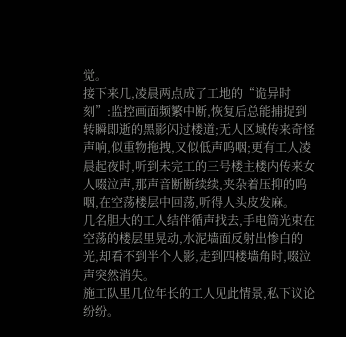觉。
接下来几,凌晨两点成了工地的“诡异时刻”:监控画面频繁中断,恢复后总能捕捉到转瞬即逝的黑影闪过楼道;无人区域传来奇怪声响,似重物拖拽,又似低声呜咽;更有工人凌晨起夜时,听到未完工的三号楼主楼内传来女人啜泣声,那声音断断续续,夹杂着压抑的呜咽,在空荡楼层中回荡,听得人头皮发麻。
几名胆大的工人结伴循声找去,手电筒光束在空荡的楼层里晃动,水泥墙面反射出惨白的光,却看不到半个人影,走到四楼墙角时,啜泣声突然消失。
施工队里几位年长的工人见此情景,私下议论纷纷。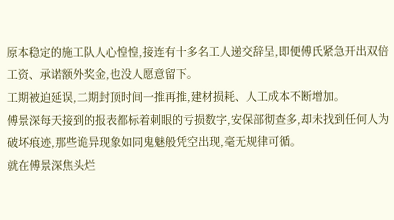原本稳定的施工队人心惶惶,接连有十多名工人递交辞呈,即便傅氏紧急开出双倍工资、承诺额外奖金,也没人愿意留下。
工期被迫延误,二期封顶时间一推再推,建材损耗、人工成本不断增加。
傅景深每天接到的报表都标着刺眼的亏损数字,安保部彻查多,却未找到任何人为破坏痕迹,那些诡异现象如同鬼魅般凭空出现,毫无规律可循。
就在傅景深焦头烂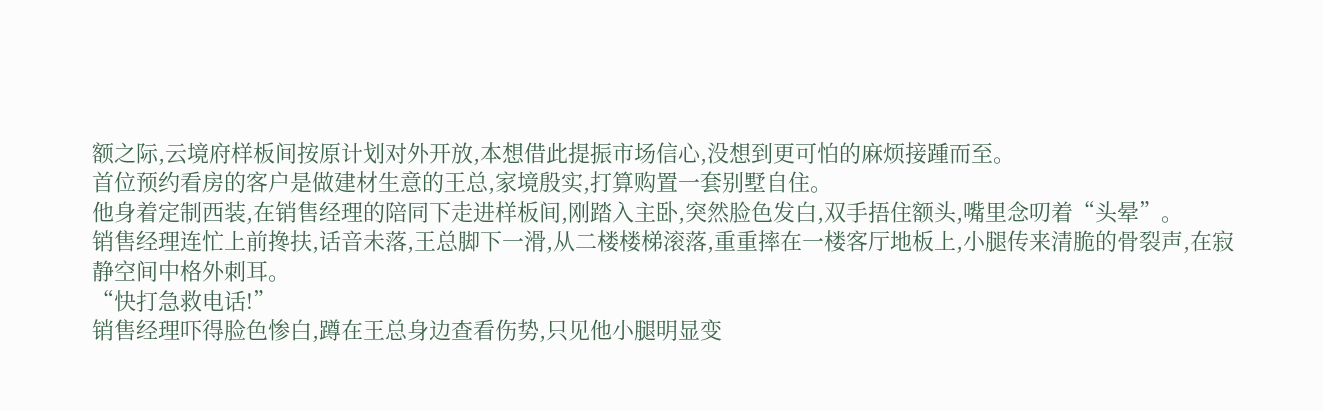额之际,云境府样板间按原计划对外开放,本想借此提振市场信心,没想到更可怕的麻烦接踵而至。
首位预约看房的客户是做建材生意的王总,家境殷实,打算购置一套别墅自住。
他身着定制西装,在销售经理的陪同下走进样板间,刚踏入主卧,突然脸色发白,双手捂住额头,嘴里念叨着“头晕”。
销售经理连忙上前搀扶,话音未落,王总脚下一滑,从二楼楼梯滚落,重重摔在一楼客厅地板上,小腿传来清脆的骨裂声,在寂静空间中格外刺耳。
“快打急救电话!”
销售经理吓得脸色惨白,蹲在王总身边查看伤势,只见他小腿明显变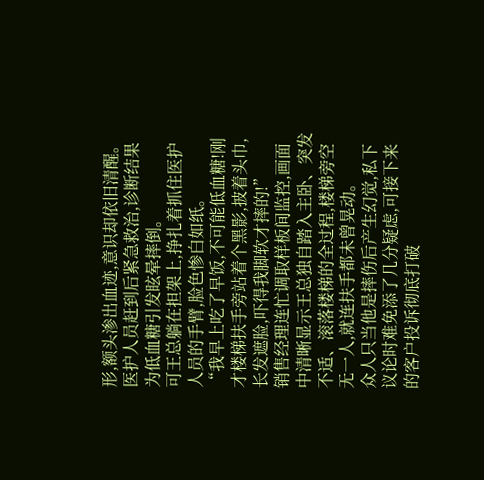形,额头渗出血迹,意识却依旧清醒。
医护人员赶到后紧急救治,诊断结果为低血糖引发眩晕摔倒。
可王总躺在担架上,挣扎着抓住医护人员的手臂,脸色惨白如纸。
“我早上吃了早饭,不可能低血糖!刚才楼梯扶手旁站着个黑影,披着头巾,长发遮脸,吓得我脚软才摔的!”
销售经理连忙调取样板间监控,画面中清晰显示王总独自踏入主卧、突发不适、滚落楼梯的全过程,楼梯旁空无一人,就连扶手都未曾晃动。
众人只当他是摔伤后产生幻觉,私下议论时难免添了几分疑虑,可接下来的客户投诉彻底打破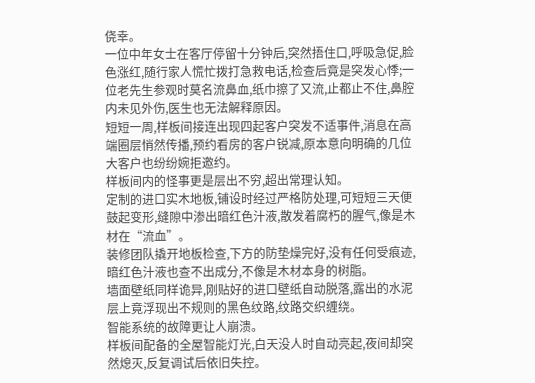侥幸。
一位中年女士在客厅停留十分钟后,突然捂住口,呼吸急促,脸色涨红,随行家人慌忙拨打急救电话,检查后竟是突发心悸;一位老先生参观时莫名流鼻血,纸巾擦了又流,止都止不住,鼻腔内未见外伤,医生也无法解释原因。
短短一周,样板间接连出现四起客户突发不适事件,消息在高端圈层悄然传播,预约看房的客户锐减,原本意向明确的几位大客户也纷纷婉拒邀约。
样板间内的怪事更是层出不穷,超出常理认知。
定制的进口实木地板,铺设时经过严格防处理,可短短三天便鼓起变形,缝隙中渗出暗红色汁液,散发着腐朽的腥气,像是木材在“流血”。
装修团队撬开地板检查,下方的防垫燥完好,没有任何受痕迹,暗红色汁液也查不出成分,不像是木材本身的树脂。
墙面壁纸同样诡异,刚贴好的进口壁纸自动脱落,露出的水泥层上竟浮现出不规则的黑色纹路,纹路交织缠绕。
智能系统的故障更让人崩溃。
样板间配备的全屋智能灯光,白天没人时自动亮起,夜间却突然熄灭,反复调试后依旧失控。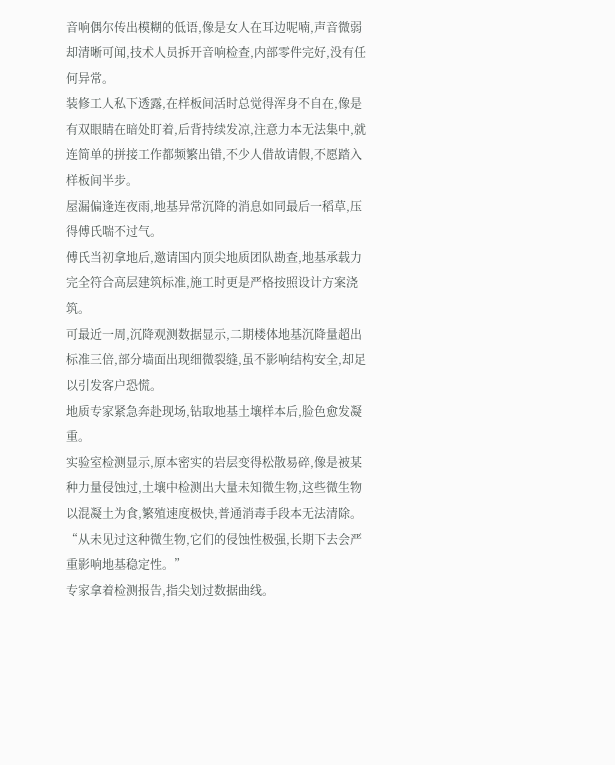音响偶尔传出模糊的低语,像是女人在耳边呢喃,声音微弱却清晰可闻,技术人员拆开音响检查,内部零件完好,没有任何异常。
装修工人私下透露,在样板间活时总觉得浑身不自在,像是有双眼睛在暗处盯着,后背持续发凉,注意力本无法集中,就连简单的拼接工作都频繁出错,不少人借故请假,不愿踏入样板间半步。
屋漏偏逢连夜雨,地基异常沉降的消息如同最后一稻草,压得傅氏喘不过气。
傅氏当初拿地后,邀请国内顶尖地质团队勘查,地基承载力完全符合高层建筑标准,施工时更是严格按照设计方案浇筑。
可最近一周,沉降观测数据显示,二期楼体地基沉降量超出标准三倍,部分墙面出现细微裂缝,虽不影响结构安全,却足以引发客户恐慌。
地质专家紧急奔赴现场,钻取地基土壤样本后,脸色愈发凝重。
实验室检测显示,原本密实的岩层变得松散易碎,像是被某种力量侵蚀过,土壤中检测出大量未知微生物,这些微生物以混凝土为食,繁殖速度极快,普通消毒手段本无法清除。
“从未见过这种微生物,它们的侵蚀性极强,长期下去会严重影响地基稳定性。”
专家拿着检测报告,指尖划过数据曲线。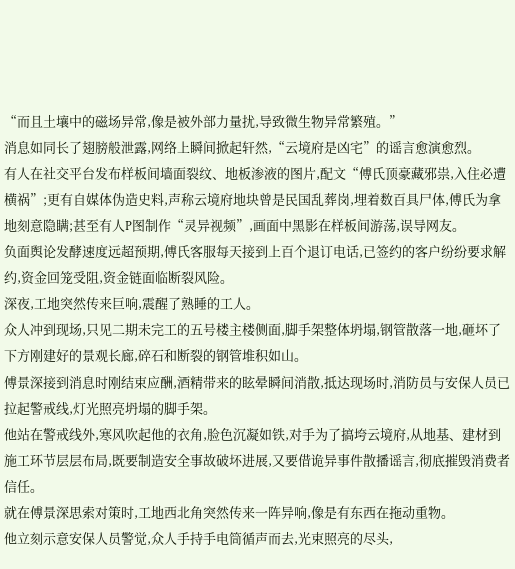“而且土壤中的磁场异常,像是被外部力量扰,导致微生物异常繁殖。”
消息如同长了翅膀般泄露,网络上瞬间掀起轩然,“云境府是凶宅”的谣言愈演愈烈。
有人在社交平台发布样板间墙面裂纹、地板渗液的图片,配文“傅氏顶豪藏邪祟,入住必遭横祸”;更有自媒体伪造史料,声称云境府地块曾是民国乱葬岗,埋着数百具尸体,傅氏为拿地刻意隐瞒;甚至有人P图制作“灵异视频”,画面中黑影在样板间游荡,误导网友。
负面舆论发酵速度远超预期,傅氏客服每天接到上百个退订电话,已签约的客户纷纷要求解约,资金回笼受阻,资金链面临断裂风险。
深夜,工地突然传来巨响,震醒了熟睡的工人。
众人冲到现场,只见二期未完工的五号楼主楼侧面,脚手架整体坍塌,钢管散落一地,砸坏了下方刚建好的景观长廊,碎石和断裂的钢管堆积如山。
傅景深接到消息时刚结束应酬,酒精带来的眩晕瞬间消散,抵达现场时,消防员与安保人员已拉起警戒线,灯光照亮坍塌的脚手架。
他站在警戒线外,寒风吹起他的衣角,脸色沉凝如铁,对手为了搞垮云境府,从地基、建材到施工环节层层布局,既要制造安全事故破坏进展,又要借诡异事件散播谣言,彻底摧毁消费者信任。
就在傅景深思索对策时,工地西北角突然传来一阵异响,像是有东西在拖动重物。
他立刻示意安保人员警觉,众人手持手电筒循声而去,光束照亮的尽头,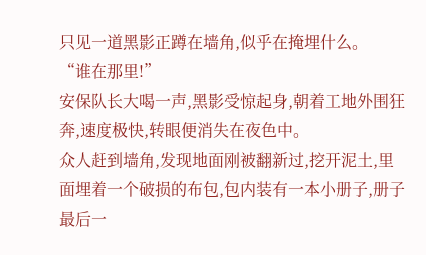只见一道黑影正蹲在墙角,似乎在掩埋什么。
“谁在那里!”
安保队长大喝一声,黑影受惊起身,朝着工地外围狂奔,速度极快,转眼便消失在夜色中。
众人赶到墙角,发现地面刚被翻新过,挖开泥土,里面埋着一个破损的布包,包内装有一本小册子,册子最后一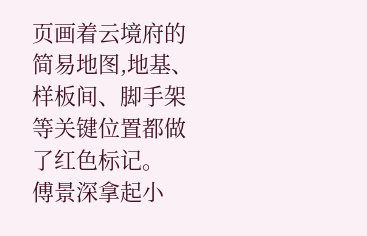页画着云境府的简易地图,地基、样板间、脚手架等关键位置都做了红色标记。
傅景深拿起小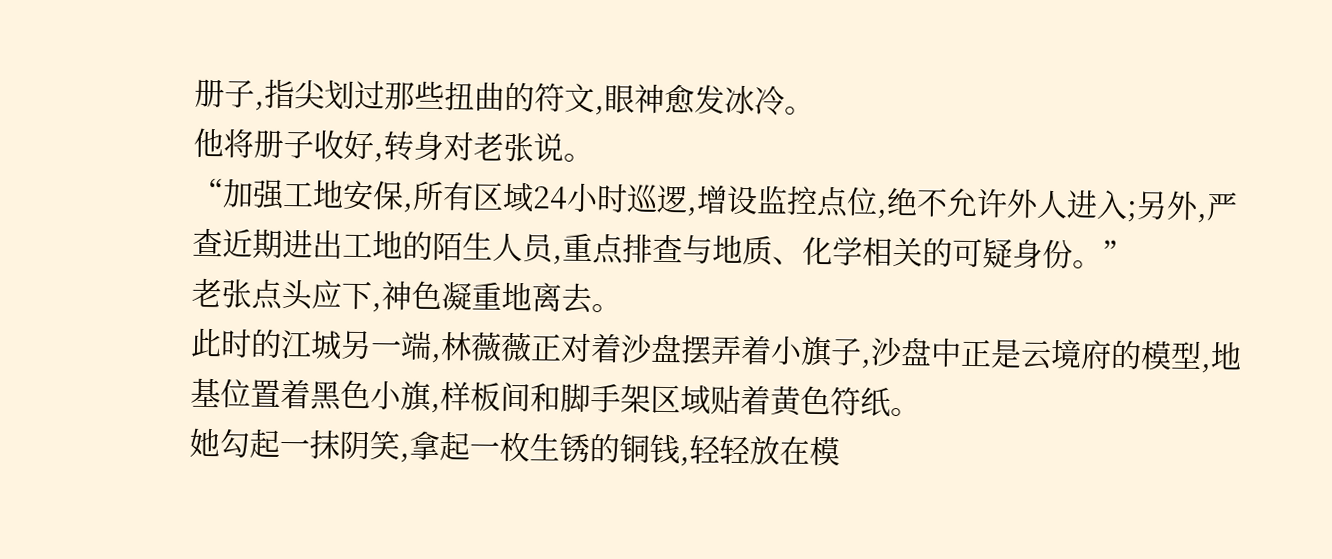册子,指尖划过那些扭曲的符文,眼神愈发冰冷。
他将册子收好,转身对老张说。
“加强工地安保,所有区域24小时巡逻,增设监控点位,绝不允许外人进入;另外,严查近期进出工地的陌生人员,重点排查与地质、化学相关的可疑身份。”
老张点头应下,神色凝重地离去。
此时的江城另一端,林薇薇正对着沙盘摆弄着小旗子,沙盘中正是云境府的模型,地基位置着黑色小旗,样板间和脚手架区域贴着黄色符纸。
她勾起一抹阴笑,拿起一枚生锈的铜钱,轻轻放在模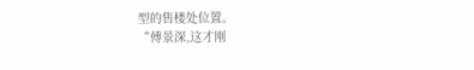型的售楼处位置。
“傅景深,这才刚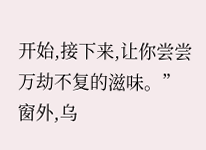开始,接下来,让你尝尝万劫不复的滋味。”
窗外,乌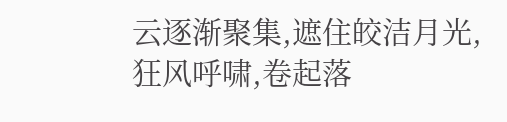云逐渐聚集,遮住皎洁月光,狂风呼啸,卷起落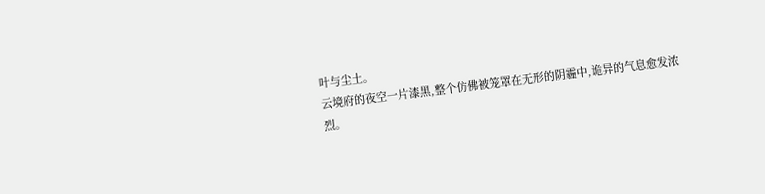叶与尘土。
云境府的夜空一片漆黑,整个仿佛被笼罩在无形的阴霾中,诡异的气息愈发浓烈。